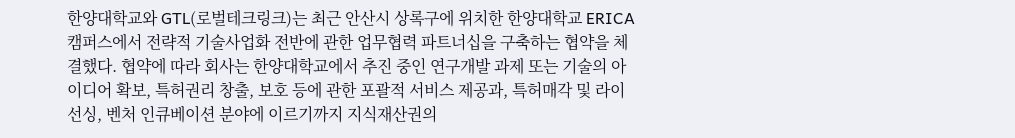한양대학교와 GTL(로벌테크링크)는 최근 안산시 상록구에 위치한 한양대학교 ERICA캠퍼스에서 전략적 기술사업화 전반에 관한 업무협력 파트너십을 구축하는 협약을 체결했다. 협약에 따라 회사는 한양대학교에서 추진 중인 연구개발 과제 또는 기술의 아이디어 확보, 특허권리 창출, 보호 등에 관한 포괄적 서비스 제공과, 특허매각 및 라이선싱, 벤처 인큐베이션 분야에 이르기까지 지식재산권의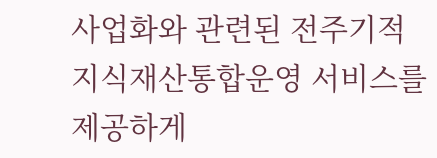사업화와 관련된 전주기적 지식재산통합운영 서비스를 제공하게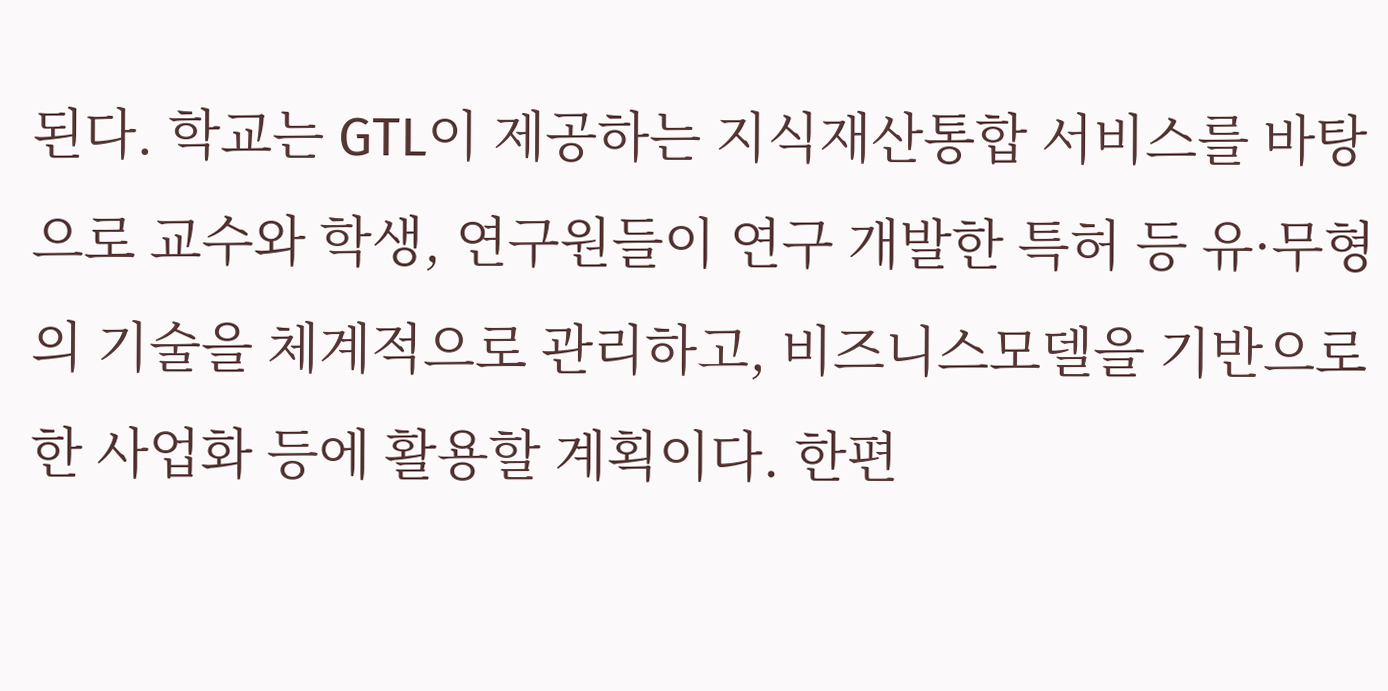된다. 학교는 GTL이 제공하는 지식재산통합 서비스를 바탕으로 교수와 학생, 연구원들이 연구 개발한 특허 등 유·무형의 기술을 체계적으로 관리하고, 비즈니스모델을 기반으로 한 사업화 등에 활용할 계획이다. 한편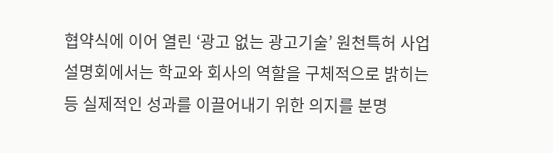협약식에 이어 열린 ‘광고 없는 광고기술’ 원천특허 사업설명회에서는 학교와 회사의 역할을 구체적으로 밝히는 등 실제적인 성과를 이끌어내기 위한 의지를 분명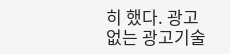히 했다. 광고 없는 광고기술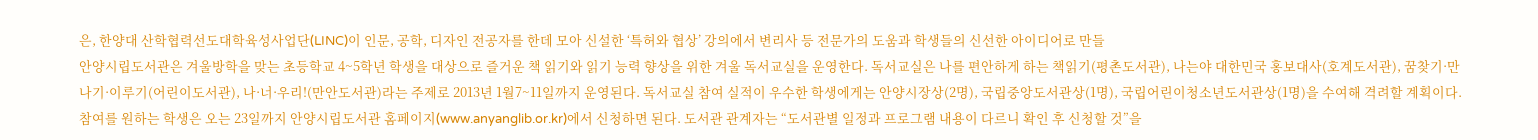은, 한양대 산학협력선도대학육성사업단(LINC)이 인문, 공학, 디자인 전공자를 한데 모아 신설한 ‘특허와 협상’ 강의에서 변리사 등 전문가의 도움과 학생들의 신선한 아이디어로 만들
안양시립도서관은 겨울방학을 맞는 초등학교 4~5학년 학생을 대상으로 즐거운 책 읽기와 읽기 능력 향상을 위한 겨울 독서교실을 운영한다. 독서교실은 나를 편안하게 하는 책읽기(평촌도서관), 나는야 대한민국 홍보대사(호계도서관), 꿈찾기·만나기·이루기(어린이도서관), 나·너·우리!(만안도서관)라는 주제로 2013년 1월7~11일까지 운영된다. 독서교실 참여 실적이 우수한 학생에게는 안양시장상(2명), 국립중앙도서관상(1명), 국립어린이청소년도서관상(1명)을 수여해 격려할 계획이다. 참여를 원하는 학생은 오는 23일까지 안양시립도서관 홈페이지(www.anyanglib.or.kr)에서 신청하면 된다. 도서관 관계자는 “도서관별 일정과 프로그램 내용이 다르니 확인 후 신청할 것”을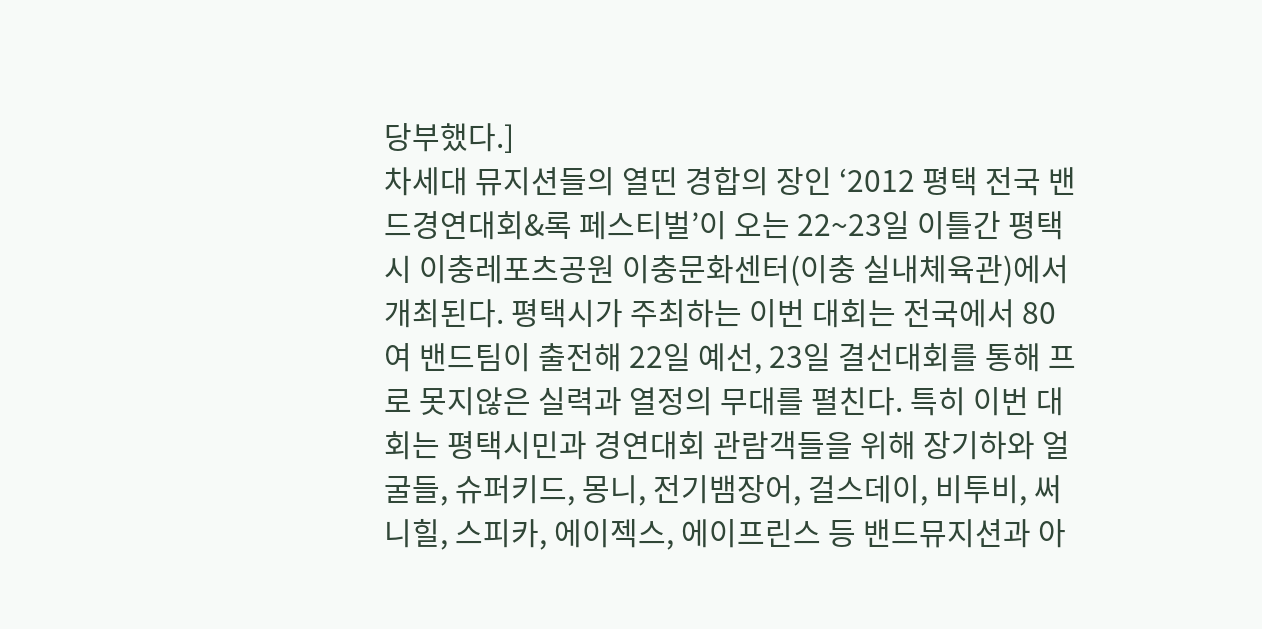당부했다.]
차세대 뮤지션들의 열띤 경합의 장인 ‘2012 평택 전국 밴드경연대회&록 페스티벌’이 오는 22~23일 이틀간 평택시 이충레포츠공원 이충문화센터(이충 실내체육관)에서 개최된다. 평택시가 주최하는 이번 대회는 전국에서 80여 밴드팀이 출전해 22일 예선, 23일 결선대회를 통해 프로 못지않은 실력과 열정의 무대를 펼친다. 특히 이번 대회는 평택시민과 경연대회 관람객들을 위해 장기하와 얼굴들, 슈퍼키드, 몽니, 전기뱀장어, 걸스데이, 비투비, 써니힐, 스피카, 에이젝스, 에이프린스 등 밴드뮤지션과 아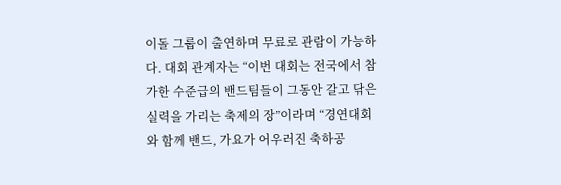이돌 그룹이 출연하며 무료로 관람이 가능하다. 대회 관계자는 “이번 대회는 전국에서 참가한 수준급의 밴드팀들이 그동안 갈고 닦은 실력을 가리는 축제의 장”이라며 “경연대회와 함께 밴드, 가요가 어우러진 축하공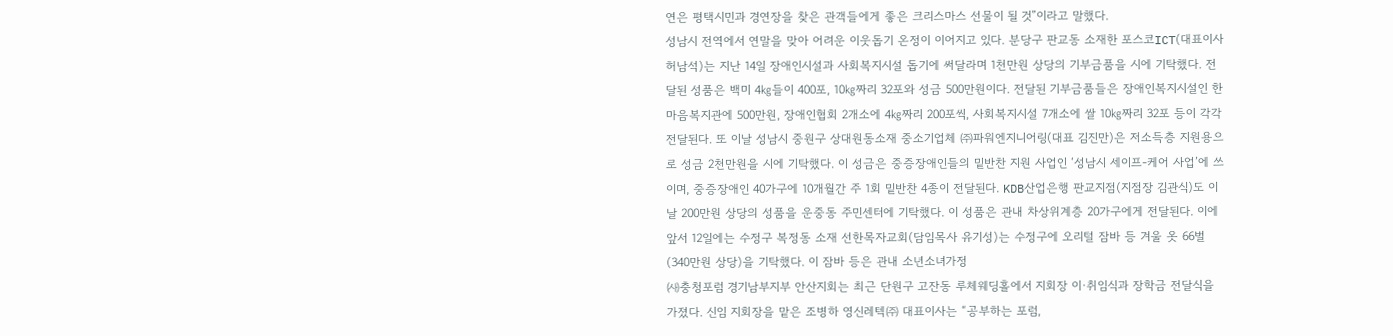연은 평택시민과 경연장을 찾은 관객들에게 좋은 크리스마스 선물이 될 것”이라고 말했다.
성남시 전역에서 연말을 맞아 어려운 이웃돕기 온정이 이어지고 있다. 분당구 판교동 소재한 포스코ICT(대표이사 허남석)는 지난 14일 장애인시설과 사회복지시설 돕기에 써달라며 1천만원 상당의 기부금품을 시에 기탁했다. 전달된 성품은 백미 4㎏들이 400포, 10㎏짜리 32포와 성금 500만원이다. 전달된 기부금품들은 장애인복지시설인 한마음복지관에 500만원, 장애인협회 2개소에 4㎏짜리 200포씩, 사회복지시설 7개소에 쌀 10㎏짜리 32포 등이 각각 전달된다. 또 이날 성남시 중원구 상대원동소재 중소기업체 ㈜파워엔지니어링(대표 김진만)은 저소득층 지원용으로 성금 2천만원을 시에 기탁했다. 이 성금은 중증장애인들의 밑반찬 지원 사업인 ‘성남시 세이프-케어 사업’에 쓰이며, 중증장애인 40가구에 10개월간 주 1회 밑반찬 4종이 전달된다. KDB산업은행 판교지점(지점장 김관식)도 이날 200만원 상당의 성품을 운중동 주민센터에 기탁했다. 이 성품은 관내 차상위계층 20가구에게 전달된다. 이에 앞서 12일에는 수정구 복정동 소재 선한목자교회(담임목사 유기성)는 수정구에 오리털 잠바 등 겨울 옷 66벌(340만원 상당)을 기탁했다. 이 잠바 등은 관내 소년소녀가정
㈔충청포럼 경기남부지부 안산지회는 최근 단원구 고잔동 루체웨딩홀에서 지회장 이·취임식과 장학금 전달식을 가졌다. 신임 지회장을 맡은 조병하 영신레텍㈜ 대표이사는 “공부하는 포럼,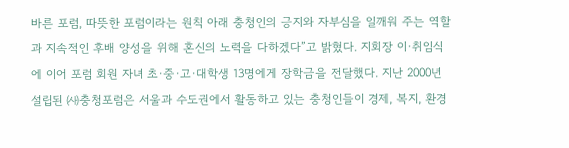바른 포럼, 따뜻한 포럼이라는 원칙 아래 충청인의 긍지와 자부심을 일깨워 주는 역할과 지속적인 후배 양성을 위해 혼신의 노력을 다하겠다”고 밝혔다. 지회장 이·취임식에 이어 포럼 회원 자녀 초·중·고·대학생 13명에게 장학금을 전달했다. 지난 2000년 설립된 ㈔충청포럼은 서울과 수도권에서 활동하고 있는 충청인들이 경제, 복지, 환경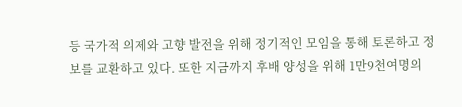등 국가적 의제와 고향 발전을 위해 정기적인 모임을 통해 토론하고 정보를 교환하고 있다. 또한 지금까지 후배 양성을 위해 1만9천여명의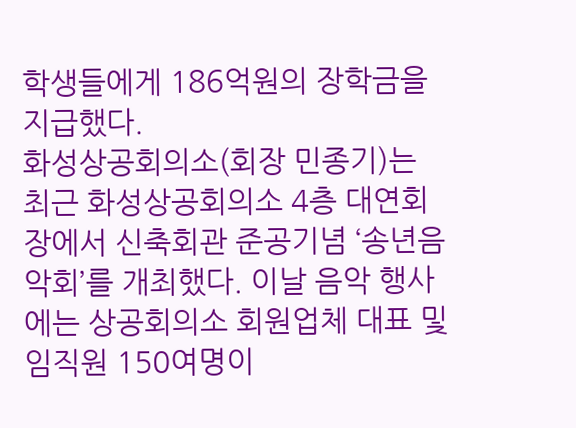학생들에게 186억원의 장학금을 지급했다.
화성상공회의소(회장 민종기)는 최근 화성상공회의소 4층 대연회장에서 신축회관 준공기념 ‘송년음악회’를 개최했다. 이날 음악 행사에는 상공회의소 회원업체 대표 및 임직원 150여명이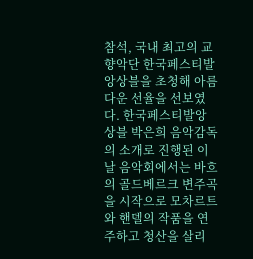참석, 국내 최고의 교향악단 한국페스티발앙상블을 초청해 아름다운 선율을 선보였다. 한국페스티발앙상블 박은희 음악감독의 소개로 진행된 이날 음악회에서는 바흐의 골드베르크 변주곡을 시작으로 모차르트와 핸델의 작품을 연주하고 청산을 살리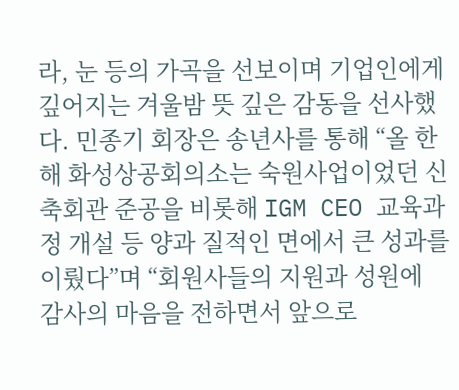라, 눈 등의 가곡을 선보이며 기업인에게 깊어지는 겨울밤 뜻 깊은 감동을 선사했다. 민종기 회장은 송년사를 통해 “올 한해 화성상공회의소는 숙원사업이었던 신축회관 준공을 비롯해 IGM CEO 교육과정 개설 등 양과 질적인 면에서 큰 성과를 이뤘다”며 “회원사들의 지원과 성원에 감사의 마음을 전하면서 앞으로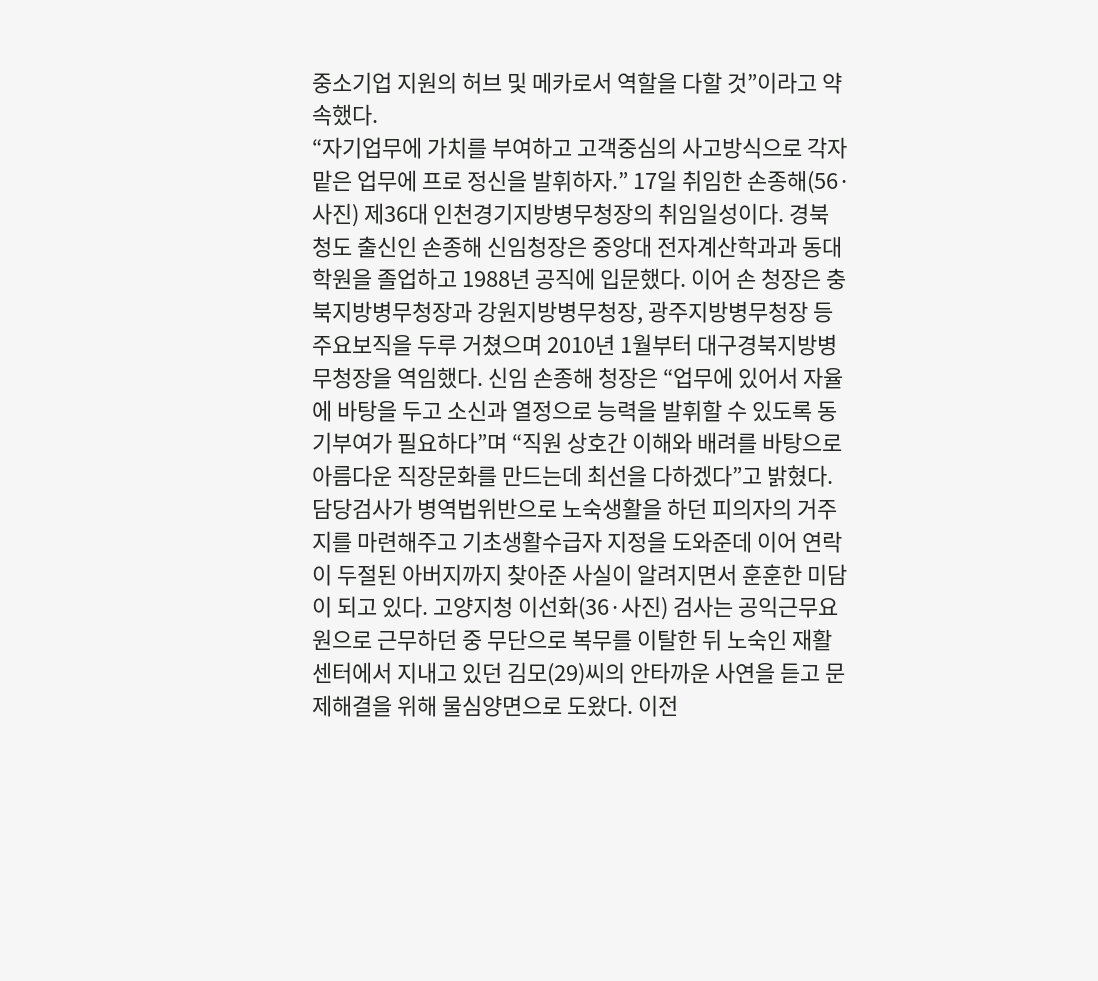중소기업 지원의 허브 및 메카로서 역할을 다할 것”이라고 약속했다.
“자기업무에 가치를 부여하고 고객중심의 사고방식으로 각자 맡은 업무에 프로 정신을 발휘하자.” 17일 취임한 손종해(56·사진) 제36대 인천경기지방병무청장의 취임일성이다. 경북 청도 출신인 손종해 신임청장은 중앙대 전자계산학과과 동대학원을 졸업하고 1988년 공직에 입문했다. 이어 손 청장은 충북지방병무청장과 강원지방병무청장, 광주지방병무청장 등 주요보직을 두루 거쳤으며 2010년 1월부터 대구경북지방병무청장을 역임했다. 신임 손종해 청장은 “업무에 있어서 자율에 바탕을 두고 소신과 열정으로 능력을 발휘할 수 있도록 동기부여가 필요하다”며 “직원 상호간 이해와 배려를 바탕으로 아름다운 직장문화를 만드는데 최선을 다하겠다”고 밝혔다.
담당검사가 병역법위반으로 노숙생활을 하던 피의자의 거주지를 마련해주고 기초생활수급자 지정을 도와준데 이어 연락이 두절된 아버지까지 찾아준 사실이 알려지면서 훈훈한 미담이 되고 있다. 고양지청 이선화(36·사진) 검사는 공익근무요원으로 근무하던 중 무단으로 복무를 이탈한 뒤 노숙인 재활센터에서 지내고 있던 김모(29)씨의 안타까운 사연을 듣고 문제해결을 위해 물심양면으로 도왔다. 이전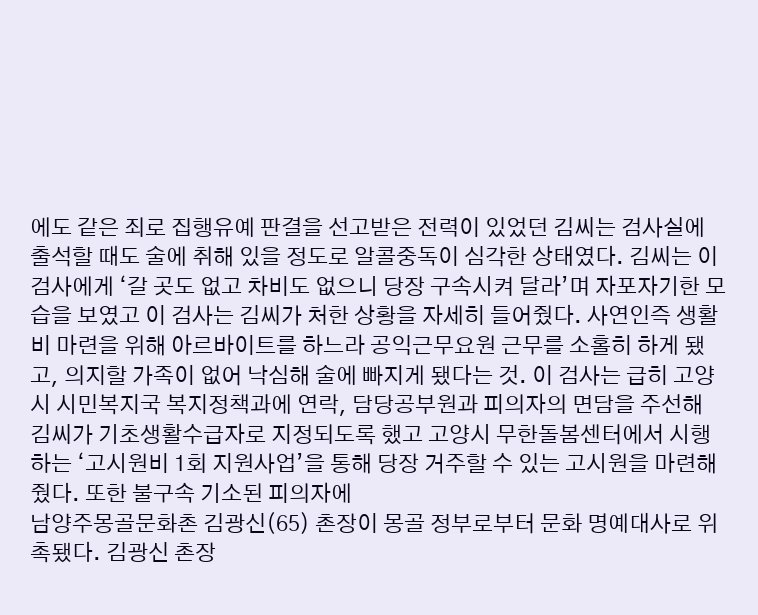에도 같은 죄로 집행유예 판결을 선고받은 전력이 있었던 김씨는 검사실에 출석할 때도 술에 취해 있을 정도로 알콜중독이 심각한 상태였다. 김씨는 이 검사에게 ‘갈 곳도 없고 차비도 없으니 당장 구속시켜 달라’며 자포자기한 모습을 보였고 이 검사는 김씨가 처한 상황을 자세히 들어줬다. 사연인즉 생활비 마련을 위해 아르바이트를 하느라 공익근무요원 근무를 소홀히 하게 됐고, 의지할 가족이 없어 낙심해 술에 빠지게 됐다는 것. 이 검사는 급히 고양시 시민복지국 복지정책과에 연락, 담당공부원과 피의자의 면담을 주선해 김씨가 기초생활수급자로 지정되도록 했고 고양시 무한돌봄센터에서 시행하는 ‘고시원비 1회 지원사업’을 통해 당장 거주할 수 있는 고시원을 마련해 줬다. 또한 불구속 기소된 피의자에
남양주몽골문화촌 김광신(65) 촌장이 몽골 정부로부터 문화 명예대사로 위촉됐다. 김광신 촌장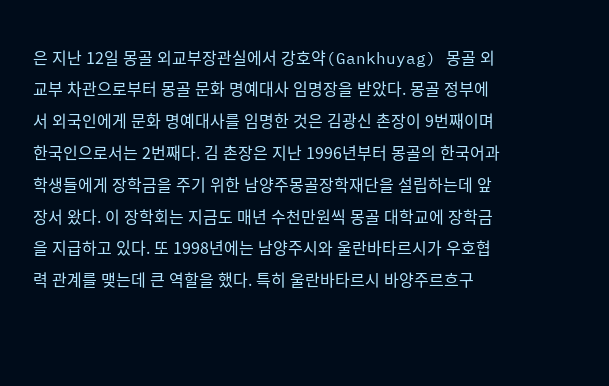은 지난 12일 몽골 외교부장관실에서 강호약(Gankhuyag) 몽골 외교부 차관으로부터 몽골 문화 명예대사 임명장을 받았다. 몽골 정부에서 외국인에게 문화 명예대사를 임명한 것은 김광신 촌장이 9번째이며 한국인으로서는 2번째다. 김 촌장은 지난 1996년부터 몽골의 한국어과 학생들에게 장학금을 주기 위한 남양주몽골장학재단을 설립하는데 앞장서 왔다. 이 장학회는 지금도 매년 수천만원씩 몽골 대학교에 장학금을 지급하고 있다. 또 1998년에는 남양주시와 울란바타르시가 우호협력 관계를 맺는데 큰 역할을 했다. 특히 울란바타르시 바양주르흐구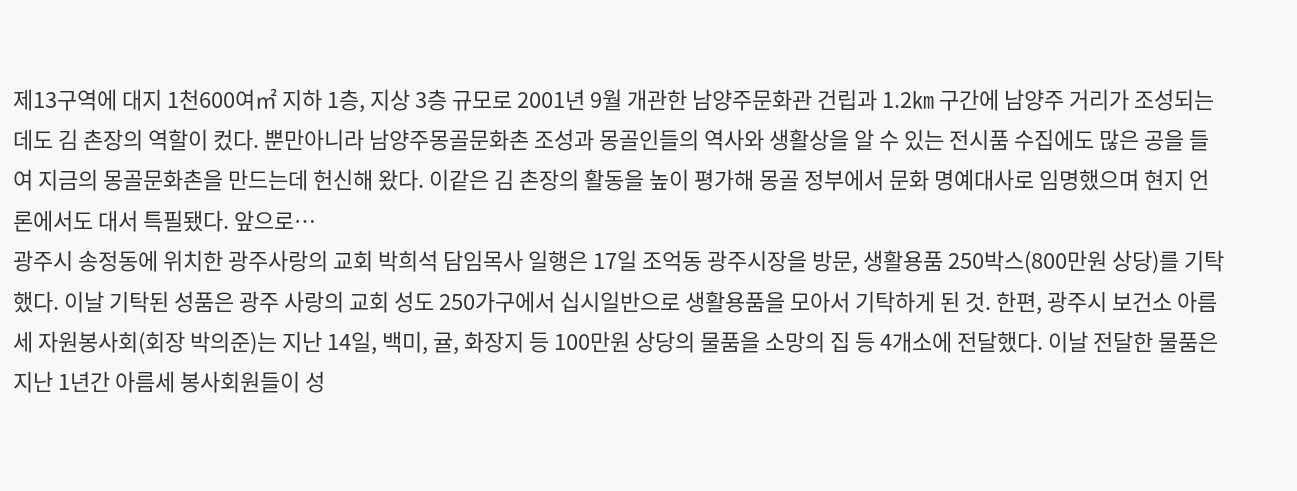제13구역에 대지 1천600여㎡ 지하 1층, 지상 3층 규모로 2001년 9월 개관한 남양주문화관 건립과 1.2㎞ 구간에 남양주 거리가 조성되는데도 김 촌장의 역할이 컸다. 뿐만아니라 남양주몽골문화촌 조성과 몽골인들의 역사와 생활상을 알 수 있는 전시품 수집에도 많은 공을 들여 지금의 몽골문화촌을 만드는데 헌신해 왔다. 이같은 김 촌장의 활동을 높이 평가해 몽골 정부에서 문화 명예대사로 임명했으며 현지 언론에서도 대서 특필됐다. 앞으로…
광주시 송정동에 위치한 광주사랑의 교회 박희석 담임목사 일행은 17일 조억동 광주시장을 방문, 생활용품 250박스(800만원 상당)를 기탁했다. 이날 기탁된 성품은 광주 사랑의 교회 성도 250가구에서 십시일반으로 생활용품을 모아서 기탁하게 된 것. 한편, 광주시 보건소 아름세 자원봉사회(회장 박의준)는 지난 14일, 백미, 귤, 화장지 등 100만원 상당의 물품을 소망의 집 등 4개소에 전달했다. 이날 전달한 물품은 지난 1년간 아름세 봉사회원들이 성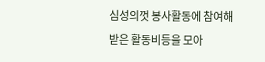심성의껏 봉사활동에 참여해 받은 활동비등을 모아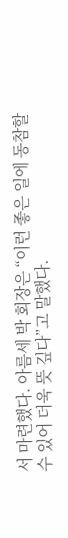서 마련했다. 아름세 박 회장은 “이런 좋은 일에 동참할 수 있어 더욱 뜻 깊다”고 말했다.